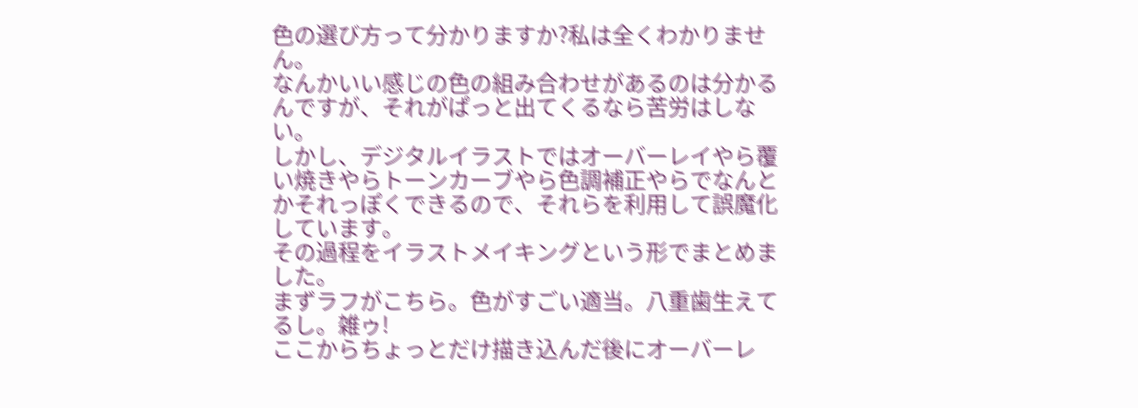色の選び方って分かりますか?私は全くわかりません。
なんかいい感じの色の組み合わせがあるのは分かるんですが、それがぱっと出てくるなら苦労はしない。
しかし、デジタルイラストではオーバーレイやら覆い焼きやらトーンカーブやら色調補正やらでなんとかそれっぽくできるので、それらを利用して誤魔化しています。
その過程をイラストメイキングという形でまとめました。
まずラフがこちら。色がすごい適当。八重歯生えてるし。雑ゥ!
ここからちょっとだけ描き込んだ後にオーバーレ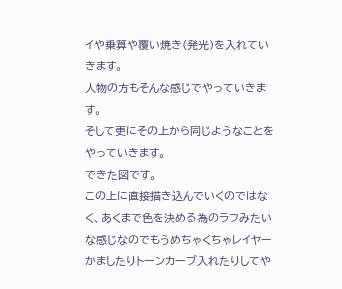イや乗算や覆い焼き(発光)を入れていきます。
人物の方もそんな感じでやっていきます。
そして更にその上から同じようなことをやっていきます。
できた図です。
この上に直接描き込んでいくのではなく、あくまで色を決める為のラフみたいな感じなのでもうめちゃくちゃレイヤーかましたりトーンカーブ入れたりしてや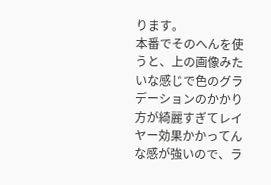ります。
本番でそのへんを使うと、上の画像みたいな感じで色のグラデーションのかかり方が綺麗すぎてレイヤー効果かかってんな感が強いので、ラ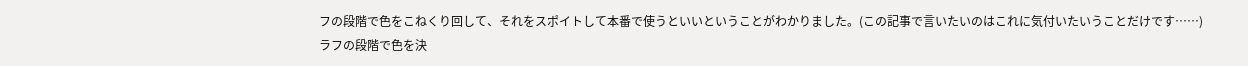フの段階で色をこねくり回して、それをスポイトして本番で使うといいということがわかりました。(この記事で言いたいのはこれに気付いたいうことだけです……)
ラフの段階で色を決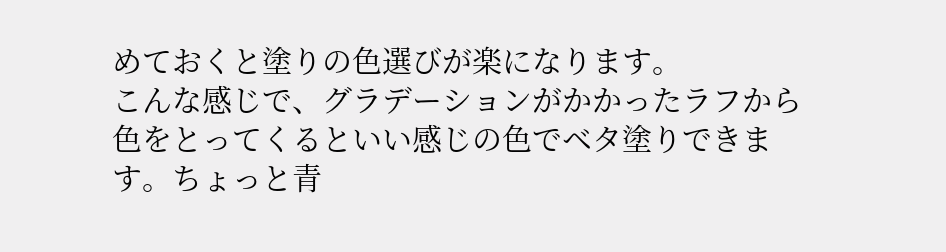めておくと塗りの色選びが楽になります。
こんな感じで、グラデーションがかかったラフから色をとってくるといい感じの色でベタ塗りできます。ちょっと青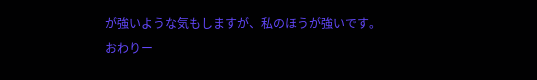が強いような気もしますが、私のほうが強いです。
おわりー